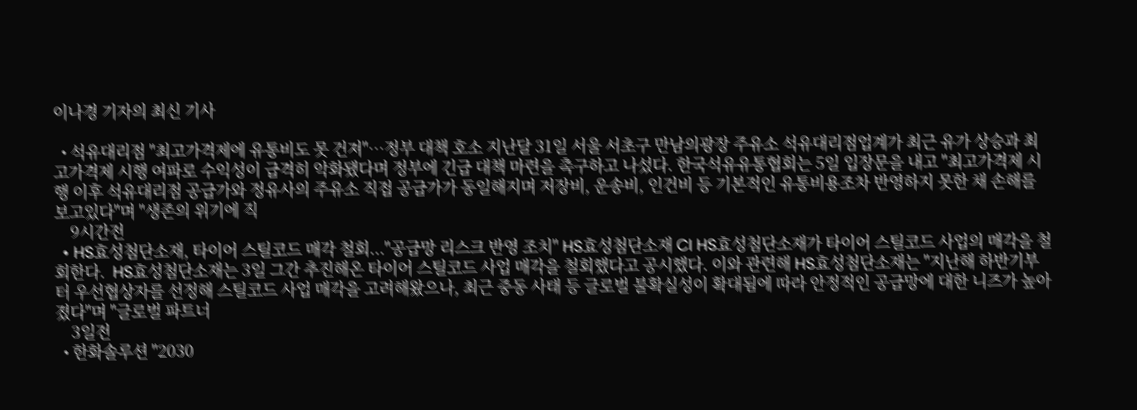이나경 기자의 최신 기사

  • 석유대리점 "최고가격제에 유통비도 못 건져"…정부 대책 호소 지난달 31일 서울 서초구 만남의광장 주유소 석유대리점업계가 최근 유가 상승과 최고가격제 시행 여파로 수익성이 급격히 악화됐다며 정부에 긴급 대책 마련을 촉구하고 나섰다. 한국석유유통협회는 5일 입장문을 내고 "최고가격제 시행 이후 석유대리점 공급가와 정유사의 주유소 직접 공급가가 동일해지며 저장비, 운송비, 인건비 등 기본적인 유통비용조차 반영하지 못한 채 손해를 보고있다"며 "생존의 위기에 직
    9시간전
  • HS효성첨단소재, 타이어 스틸코드 매각 철회..."공급망 리스크 반영 조치" HS효성첨단소재 CI HS효성첨단소재가 타이어 스틸코드 사업의 매각을 철회한다.  HS효성첨단소재는 3일 그간 추진해온 타이어 스틸코드 사업 매각을 철회했다고 공시했다. 이와 관련해 HS효성첨단소재는 "지난해 하반기부터 우선협상자를 선정해 스틸코드 사업 매각을 고려해왔으나, 최근 중동 사태 등 글로벌 불확실성이 확대됨에 따라 안정적인 공급망에 대한 니즈가 높아졌다"며 "글로벌 파트너
    3일전
  • 한화솔루션 "2030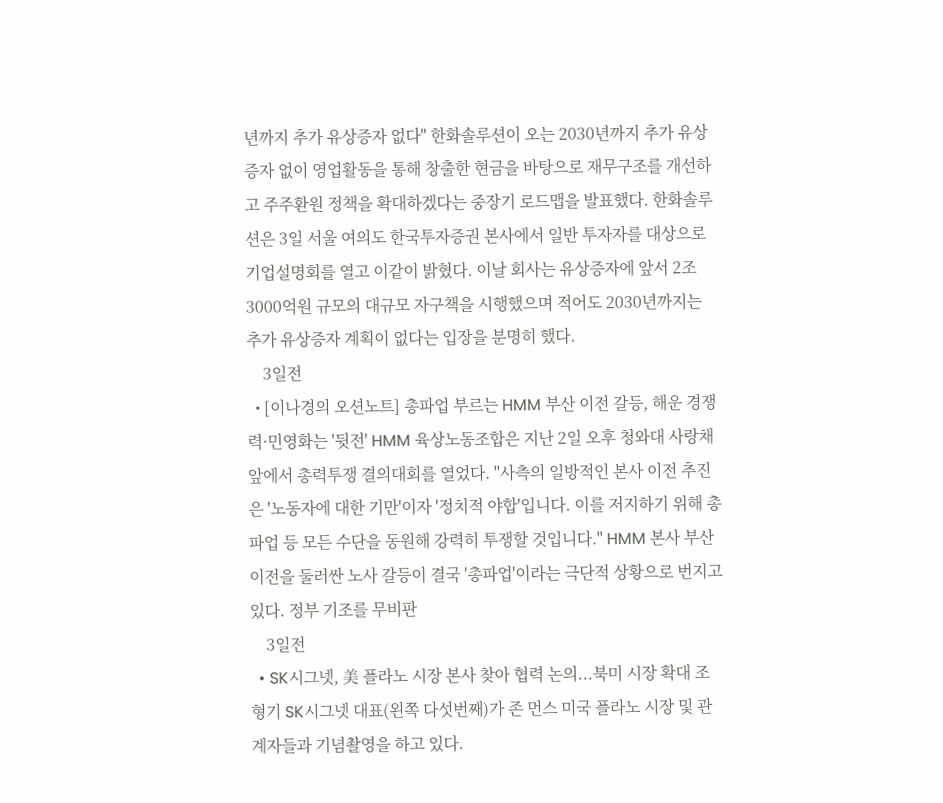년까지 추가 유상증자 없다" 한화솔루션이 오는 2030년까지 추가 유상증자 없이 영업활동을 통해 창출한 현금을 바탕으로 재무구조를 개선하고 주주환원 정책을 확대하겠다는 중장기 로드맵을 발표했다. 한화솔루션은 3일 서울 여의도 한국투자증권 본사에서 일반 투자자를 대상으로 기업설명회를 열고 이같이 밝혔다. 이날 회사는 유상증자에 앞서 2조3000억원 규모의 대규모 자구책을 시행했으며 적어도 2030년까지는 추가 유상증자 계획이 없다는 입장을 분명히 했다.
    3일전
  • [이나경의 오션노트] 총파업 부르는 HMM 부산 이전 갈등, 해운 경쟁력·민영화는 '뒷전' HMM 육상노동조합은 지난 2일 오후 청와대 사랑채 앞에서 총력투쟁 결의대회를 열었다. "사측의 일방적인 본사 이전 추진은 '노동자에 대한 기만'이자 '정치적 야합'입니다. 이를 저지하기 위해 총파업 등 모든 수단을 동원해 강력히 투쟁할 것입니다." HMM 본사 부산 이전을 둘러싼 노사 갈등이 결국 '총파업'이라는 극단적 상황으로 번지고 있다. 정부 기조를 무비판
    3일전
  • SK시그넷, 美 플라노 시장 본사 찾아 협력 논의...북미 시장 확대 조형기 SK시그넷 대표(왼쪽 다섯번째)가 존 먼스 미국 플라노 시장 및 관계자들과 기념촬영을 하고 있다.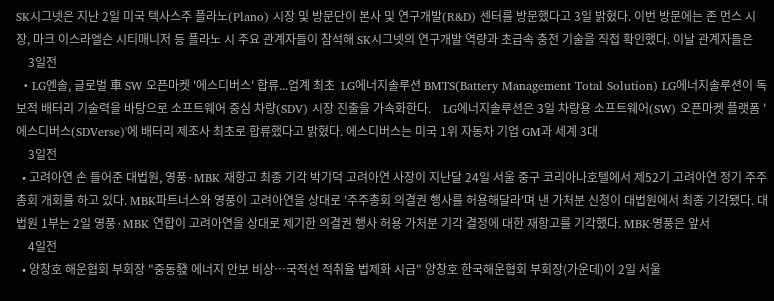SK시그넷은 지난 2일 미국 텍사스주 플라노(Plano) 시장 및 방문단이 본사 및 연구개발(R&D) 센터를 방문했다고 3일 밝혔다. 이번 방문에는 존 먼스 시장, 마크 이스라엘슨 시티매니저 등 플라노 시 주요 관계자들이 참석해 SK시그넷의 연구개발 역량과 초급속 충전 기술을 직접 확인했다. 이날 관계자들은
    3일전
  • LG엔솔, 글로벌 車 SW 오픈마켓 '에스디버스' 합류...업계 최초  LG에너지솔루션 BMTS(Battery Management Total Solution) LG에너지솔루션이 독보적 배터리 기술력을 바탕으로 소프트웨어 중심 차량(SDV) 시장 진출을 가속화한다.    LG에너지솔루션은 3일 차량용 소프트웨어(SW) 오픈마켓 플랫폼 '에스디버스(SDVerse)'에 배터리 제조사 최초로 합류했다고 밝혔다. 에스디버스는 미국 1위 자동차 기업 GM과 세계 3대
    3일전
  • 고려아연 손 들어준 대법원, 영풍·MBK 재항고 최종 기각 박기덕 고려아연 사장이 지난달 24일 서울 중구 코리아나호텔에서 제52기 고려아연 정기 주주총회 개회를 하고 있다. MBK파트너스와 영풍이 고려아연을 상대로 '주주총회 의결권 행사를 허용해달라'며 낸 가처분 신청이 대법원에서 최종 기각됐다. 대법원 1부는 2일 영풍·MBK 연합이 고려아연을 상대로 제기한 의결권 행사 허용 가처분 기각 결정에 대한 재항고를 기각했다. MBK·영풍은 앞서
    4일전
  • 양창호 해운협회 부회장 "중동發 에너지 안보 비상…국적선 적취율 법제화 시급" 양창호 한국해운협회 부회장(가운데)이 2일 서울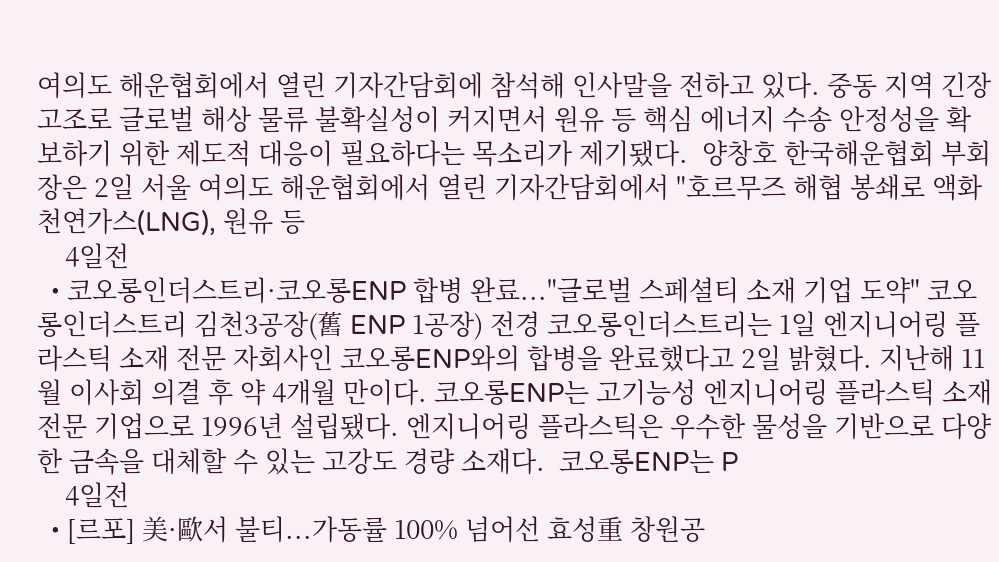여의도 해운협회에서 열린 기자간담회에 참석해 인사말을 전하고 있다. 중동 지역 긴장 고조로 글로벌 해상 물류 불확실성이 커지면서 원유 등 핵심 에너지 수송 안정성을 확보하기 위한 제도적 대응이 필요하다는 목소리가 제기됐다.  양창호 한국해운협회 부회장은 2일 서울 여의도 해운협회에서 열린 기자간담회에서 "호르무즈 해협 봉쇄로 액화천연가스(LNG), 원유 등
    4일전
  • 코오롱인더스트리·코오롱ENP 합병 완료..."글로벌 스페셜티 소재 기업 도약" 코오롱인더스트리 김천3공장(舊 ENP 1공장) 전경 코오롱인더스트리는 1일 엔지니어링 플라스틱 소재 전문 자회사인 코오롱ENP와의 합병을 완료했다고 2일 밝혔다. 지난해 11월 이사회 의결 후 약 4개월 만이다. 코오롱ENP는 고기능성 엔지니어링 플라스틱 소재 전문 기업으로 1996년 설립됐다. 엔지니어링 플라스틱은 우수한 물성을 기반으로 다양한 금속을 대체할 수 있는 고강도 경량 소재다.  코오롱ENP는 P
    4일전
  • [르포] 美·歐서 불티...가동률 100% 넘어선 효성重 창원공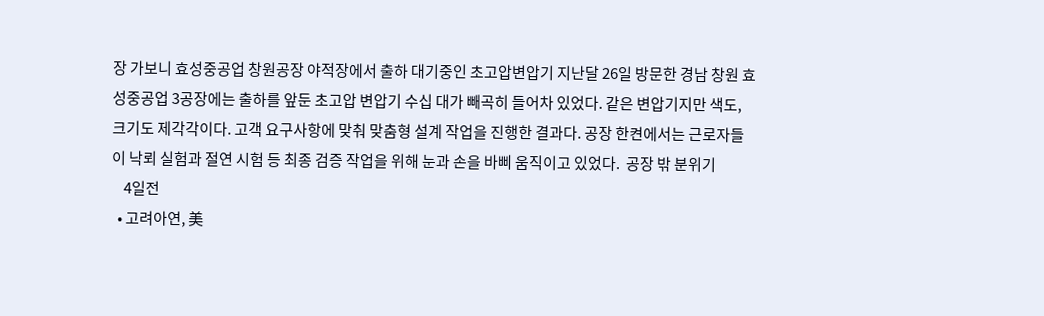장 가보니 효성중공업 창원공장 야적장에서 출하 대기중인 초고압변압기 지난달 26일 방문한 경남 창원 효성중공업 3공장에는 출하를 앞둔 초고압 변압기 수십 대가 빼곡히 들어차 있었다. 같은 변압기지만 색도, 크기도 제각각이다. 고객 요구사항에 맞춰 맞춤형 설계 작업을 진행한 결과다. 공장 한켠에서는 근로자들이 낙뢰 실험과 절연 시험 등 최종 검증 작업을 위해 눈과 손을 바삐 움직이고 있었다.  공장 밖 분위기
    4일전
  • 고려아연, 美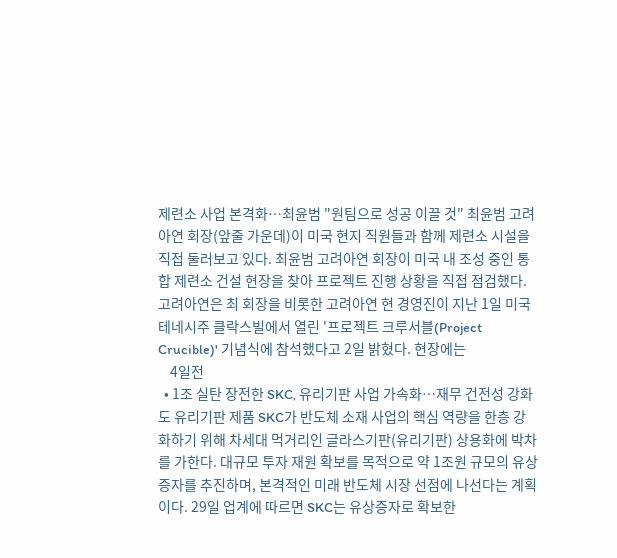제련소 사업 본격화…최윤범 "원팀으로 성공 이끌 것" 최윤범 고려아연 회장(앞줄 가운데)이 미국 현지 직원들과 함께 제련소 시설을 직접 둘러보고 있다. 최윤범 고려아연 회장이 미국 내 조성 중인 통합 제련소 건설 현장을 찾아 프로젝트 진행 상황을 직접 점검했다. 고려아연은 최 회장을 비롯한 고려아연 현 경영진이 지난 1일 미국 테네시주 클락스빌에서 열린 '프로젝트 크루서블(Project Crucible)' 기념식에 참석했다고 2일 밝혔다. 현장에는
    4일전
  • 1조 실탄 장전한 SKC, 유리기판 사업 가속화…재무 건전성 강화도 유리기판 제품 SKC가 반도체 소재 사업의 핵심 역량을 한층 강화하기 위해 차세대 먹거리인 글라스기판(유리기판) 상용화에 박차를 가한다. 대규모 투자 재원 확보를 목적으로 약 1조원 규모의 유상증자를 추진하며, 본격적인 미래 반도체 시장 선점에 나선다는 계획이다. 29일 업계에 따르면 SKC는 유상증자로 확보한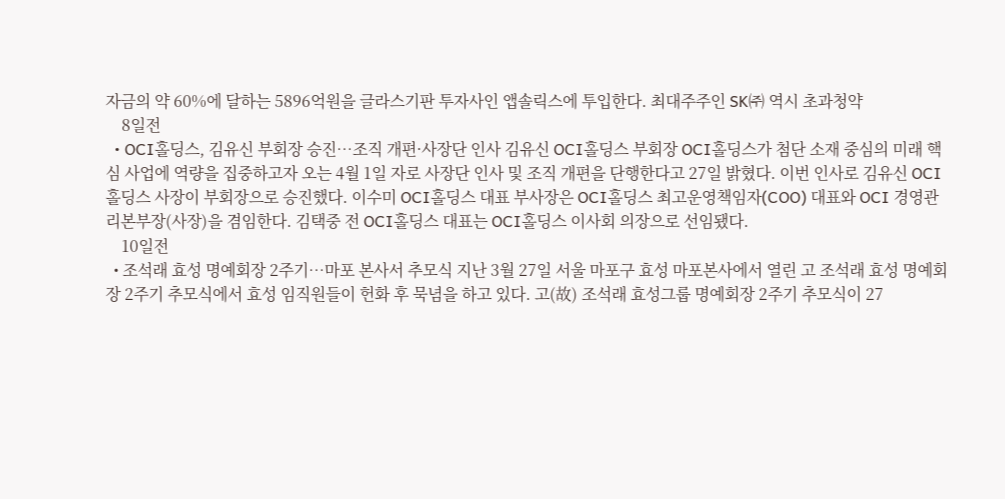자금의 약 60%에 달하는 5896억원을 글라스기판 투자사인 앱솔릭스에 투입한다. 최대주주인 SK㈜ 역시 초과청약
    8일전
  • OCI홀딩스, 김유신 부회장 승진…조직 개편·사장단 인사 김유신 OCI홀딩스 부회장 OCI홀딩스가 첨단 소재 중심의 미래 핵심 사업에 역량을 집중하고자 오는 4월 1일 자로 사장단 인사 및 조직 개편을 단행한다고 27일 밝혔다. 이번 인사로 김유신 OCI홀딩스 사장이 부회장으로 승진했다. 이수미 OCI홀딩스 대표 부사장은 OCI홀딩스 최고운영책임자(COO) 대표와 OCI 경영관리본부장(사장)을 겸임한다. 김택중 전 OCI홀딩스 대표는 OCI홀딩스 이사회 의장으로 선임됐다.
    10일전
  • 조석래 효성 명예회장 2주기…마포 본사서 추모식 지난 3월 27일 서울 마포구 효성 마포본사에서 열린 고 조석래 효성 명예회장 2주기 추모식에서 효성 임직원들이 헌화 후 묵념을 하고 있다. 고(故) 조석래 효성그룹 명예회장 2주기 추모식이 27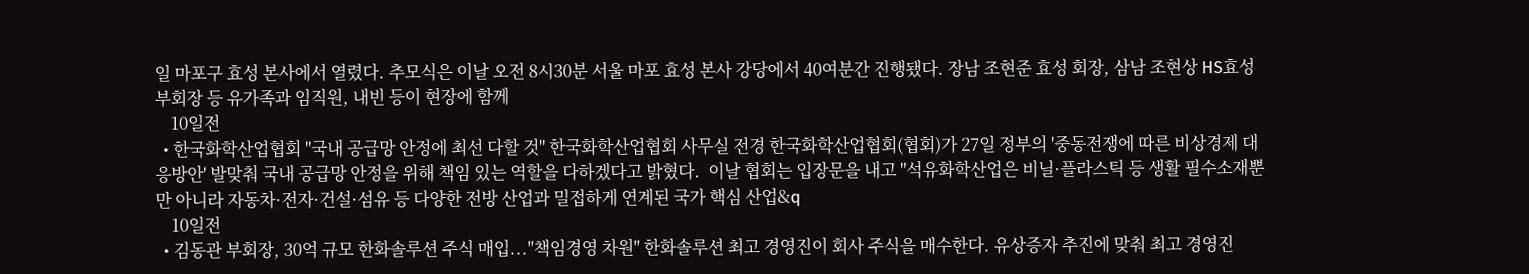일 마포구 효성 본사에서 열렸다. 추모식은 이날 오전 8시30분 서울 마포 효성 본사 강당에서 40여분간 진행됐다. 장남 조현준 효성 회장, 삼남 조현상 HS효성 부회장 등 유가족과 임직원, 내빈 등이 현장에 함께
    10일전
  • 한국화학산업협회 "국내 공급망 안정에 최선 다할 것" 한국화학산업협회 사무실 전경 한국화학산업협회(협회)가 27일 정부의 '중동전쟁에 따른 비상경제 대응방안' 발맞춰 국내 공급망 안정을 위해 책임 있는 역할을 다하겠다고 밝혔다.  이날 협회는 입장문을 내고 "석유화학산업은 비닐·플라스틱 등 생활 필수소재뿐만 아니라 자동차·전자·건설·섬유 등 다양한 전방 산업과 밀접하게 연계된 국가 핵심 산업&q
    10일전
  • 김동관 부회장, 30억 규모 한화솔루션 주식 매입..."책임경영 차원" 한화솔루션 최고 경영진이 회사 주식을 매수한다. 유상증자 추진에 맞춰 최고 경영진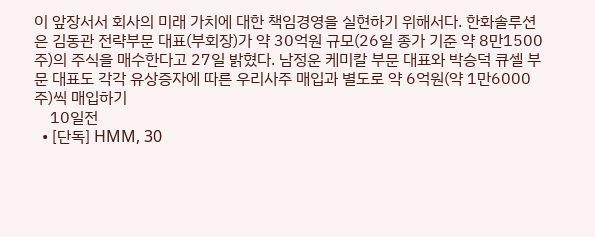이 앞장서서 회사의 미래 가치에 대한 책임경영을 실현하기 위해서다. 한화솔루션은 김동관 전략부문 대표(부회장)가 약 30억원 규모(26일 종가 기준 약 8만1500주)의 주식을 매수한다고 27일 밝혔다. 남정운 케미칼 부문 대표와 박승덕 큐셀 부문 대표도 각각 유상증자에 따른 우리사주 매입과 별도로 약 6억원(약 1만6000주)씩 매입하기
    10일전
  • [단독] HMM, 30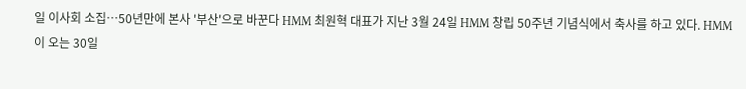일 이사회 소집…50년만에 본사 '부산'으로 바꾼다 HMM 최원혁 대표가 지난 3월 24일 HMM 창립 50주년 기념식에서 축사를 하고 있다. HMM이 오는 30일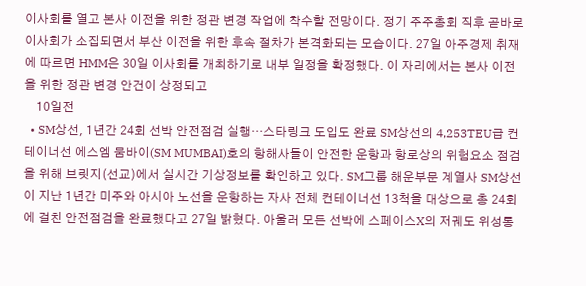이사회를 열고 본사 이전을 위한 정관 변경 작업에 착수할 전망이다. 정기 주주총회 직후 곧바로 이사회가 소집되면서 부산 이전을 위한 후속 절차가 본격화되는 모습이다. 27일 아주경제 취재에 따르면 HMM은 30일 이사회를 개최하기로 내부 일정을 확정했다. 이 자리에서는 본사 이전을 위한 정관 변경 안건이 상정되고
    10일전
  • SM상선, 1년간 24회 선박 안전점검 실행…스타링크 도입도 완료 SM상선의 4,253TEU급 컨테이너선 에스엠 뭄바이(SM MUMBAI)호의 항해사들이 안전한 운항과 항로상의 위험요소 점검을 위해 브릿지(선교)에서 실시간 기상정보를 확인하고 있다. SM그룹 해운부문 계열사 SM상선이 지난 1년간 미주와 아시아 노선을 운항하는 자사 전체 컨테이너선 13척을 대상으로 총 24회에 걸친 안전점검을 완료했다고 27일 밝혔다. 아울러 모든 선박에 스페이스X의 저궤도 위성통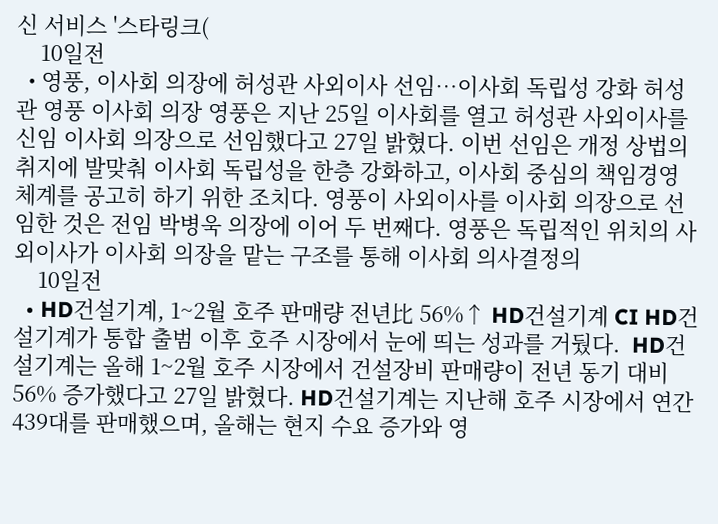신 서비스 '스타링크(
    10일전
  • 영풍, 이사회 의장에 허성관 사외이사 선임…이사회 독립성 강화 허성관 영풍 이사회 의장 영풍은 지난 25일 이사회를 열고 허성관 사외이사를 신임 이사회 의장으로 선임했다고 27일 밝혔다. 이번 선임은 개정 상법의 취지에 발맞춰 이사회 독립성을 한층 강화하고, 이사회 중심의 책임경영 체계를 공고히 하기 위한 조치다. 영풍이 사외이사를 이사회 의장으로 선임한 것은 전임 박병욱 의장에 이어 두 번째다. 영풍은 독립적인 위치의 사외이사가 이사회 의장을 맡는 구조를 통해 이사회 의사결정의
    10일전
  • HD건설기계, 1~2월 호주 판매량 전년比 56%↑ HD건설기계 CI HD건설기계가 통합 출범 이후 호주 시장에서 눈에 띄는 성과를 거뒀다.  HD건설기계는 올해 1~2월 호주 시장에서 건설장비 판매량이 전년 동기 대비 56% 증가했다고 27일 밝혔다. HD건설기계는 지난해 호주 시장에서 연간 439대를 판매했으며, 올해는 현지 수요 증가와 영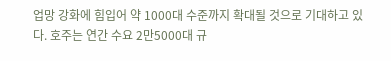업망 강화에 힘입어 약 1000대 수준까지 확대될 것으로 기대하고 있다. 호주는 연간 수요 2만5000대 규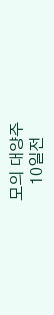모의 대양주
    10일전